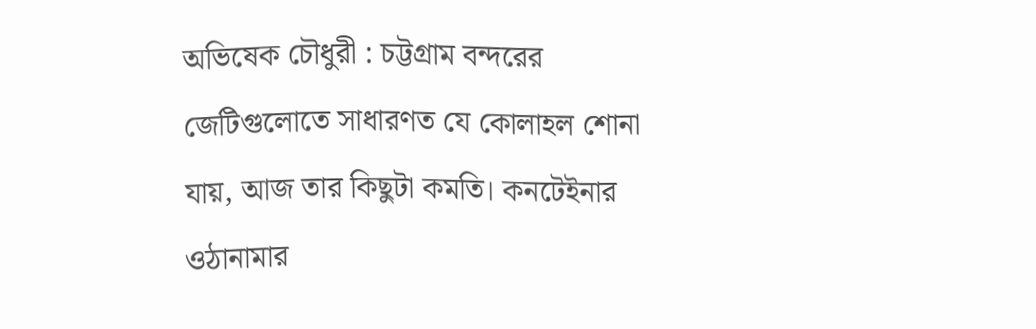অভিষেক চৌধুরী : চট্টগ্রাম বন্দরের জেটিগুলোতে সাধারণত যে কোলাহল শোনা যায়, আজ তার কিছুটা কমতি। কনটেইনার ওঠানামার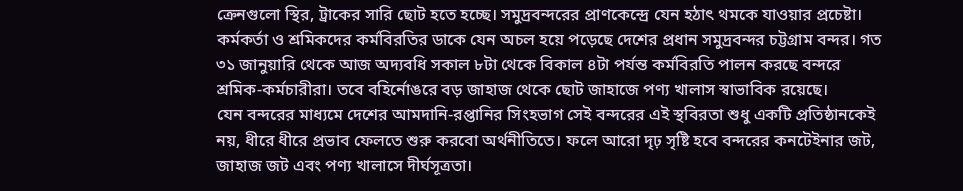ক্রেনগুলো স্থির, ট্রাকের সারি ছোট হতে হচ্ছে। সমুদ্রবন্দরের প্রাণকেন্দ্রে যেন হঠাৎ থমকে যাওয়ার প্রচেষ্টা। কর্মকর্তা ও শ্রমিকদের কর্মবিরতির ডাকে যেন অচল হয়ে পড়েছে দেশের প্রধান সমুদ্রবন্দর চট্টগ্রাম বন্দর। গত ৩১ জানুয়ারি থেকে আজ অদ্যবধি সকাল ৮টা থেকে বিকাল ৪টা পর্যন্ত কর্মবিরতি পালন করছে বন্দরে শ্রমিক-কর্মচারীরা। তবে বহির্নোঙরে বড় জাহাজ থেকে ছোট জাহাজে পণ্য খালাস স্বাভাবিক রয়েছে।
যেন বন্দরের মাধ্যমে দেশের আমদানি-রপ্তানির সিংহভাগ সেই বন্দরের এই স্থবিরতা শুধু একটি প্রতিষ্ঠানকেই নয়, ধীরে ধীরে প্রভাব ফেলতে শুরু করবো অর্থনীতিতে। ফলে আরো দৃঢ় সৃষ্টি হবে বন্দরের কনটেইনার জট, জাহাজ জট এবং পণ্য খালাসে দীর্ঘসূত্রতা।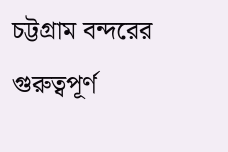চট্টগ্রাম বন্দরের গুরুত্বপূর্ণ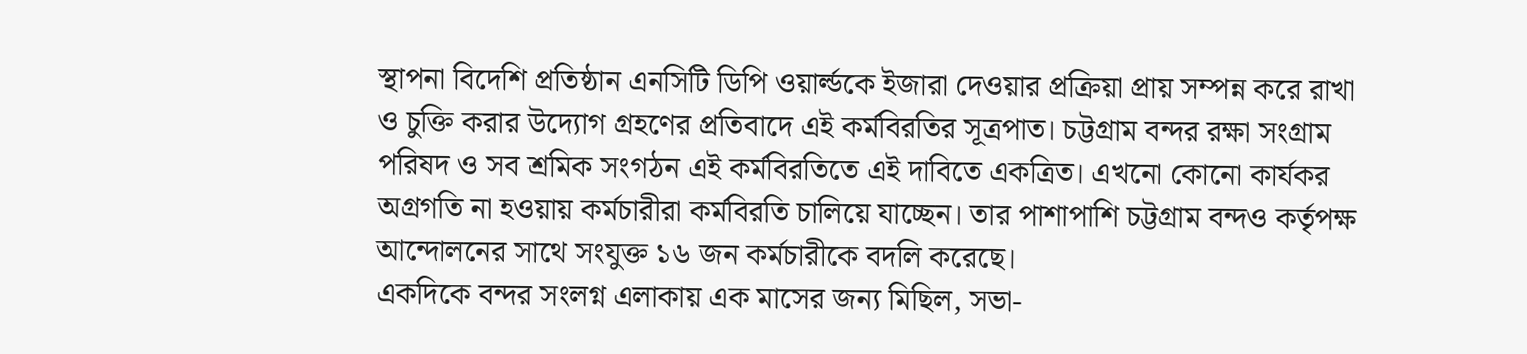স্থাপনা বিদেশি প্রতিষ্ঠান এনসিটি ডিপি ওয়ার্ল্ডকে ইজারা দেওয়ার প্রক্রিয়া প্রায় সম্পন্ন করে রাখা ও চুক্তি করার উদ্যোগ গ্রহণের প্রতিবাদে এই কর্মবিরতির সূত্রপাত। চট্টগ্রাম বন্দর রক্ষা সংগ্রাম পরিষদ ও সব শ্রমিক সংগঠন এই কর্মবিরতিতে এই দাবিতে একত্রিত। এখনো কোনো কার্যকর অগ্রগতি না হওয়ায় কর্মচারীরা কর্মবিরতি চালিয়ে যাচ্ছেন। তার পাশাপাশি চট্টগ্রাম বন্দও কর্তৃপক্ষ আন্দোলনের সাথে সংযুক্ত ১৬ জন কর্মচারীকে বদলি করেছে।
একদিকে বন্দর সংলগ্ন এলাকায় এক মাসের জন্য মিছিল, সভা-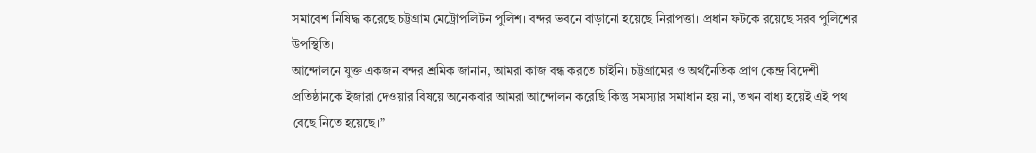সমাবেশ নিষিদ্ধ করেছে চট্টগ্রাম মেট্রোপলিটন পুলিশ। বন্দর ভবনে বাড়ানো হয়েছে নিরাপত্তা। প্রধান ফটকে রয়েছে সরব পুলিশের উপস্থিতি।
আন্দোলনে যুক্ত একজন বন্দর শ্রমিক জানান, আমরা কাজ বন্ধ করতে চাইনি। চট্টগ্রামের ও অর্থনৈতিক প্রাণ কেন্দ্র বিদেশী প্রতিষ্ঠানকে ইজারা দেওয়ার বিষয়ে অনেকবার আমরা আন্দোলন করেছি কিন্তু সমস্যার সমাধান হয় না, তখন বাধ্য হয়েই এই পথ বেছে নিতে হয়েছে।”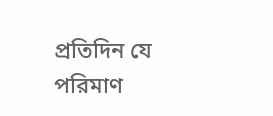প্রতিদিন যে পরিমাণ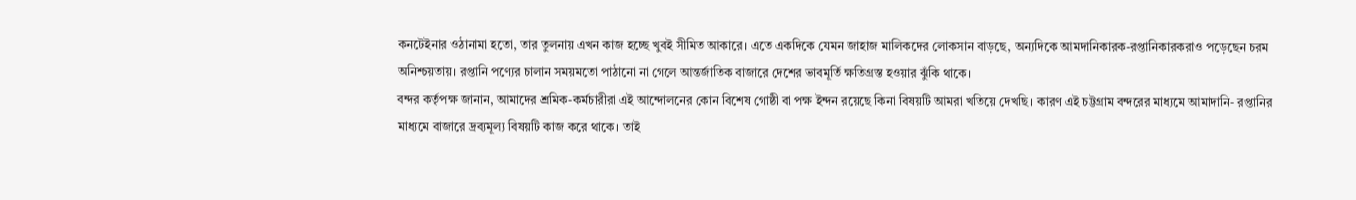কনটেইনার ওঠানামা হতো, তার তুলনায় এখন কাজ হচ্ছে খুবই সীমিত আকারে। এতে একদিকে যেমন জাহাজ মালিকদের লোকসান বাড়ছে, অন্যদিকে আমদানিকারক-রপ্তানিকারকরাও পড়েছেন চরম অনিশ্চয়তায়। রপ্তানি পণ্যের চালান সময়মতো পাঠানো না গেলে আন্তর্জাতিক বাজারে দেশের ভাবমূর্তি ক্ষতিগ্রস্ত হওয়ার ঝুঁকি থাকে।
বন্দর কর্তৃপক্ষ জানান, আমাদের শ্রমিক-কর্মচারীরা এই আন্দোলনের কোন বিশেষ গোষ্ঠী বা পক্ষ ইন্দন রয়েছে কিনা বিষয়টি আমরা খতিয়ে দেখছি। কারণ এই চট্টগ্রাম বন্দরের মাধ্যমে আমাদানি- রপ্তানির মাধ্যমে বাজারে দ্রব্যমূল্য বিষয়টি কাজ করে থাকে। তাই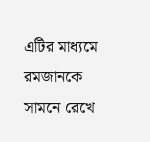এটির মাধ্যমে রমজানকে সামনে রেখে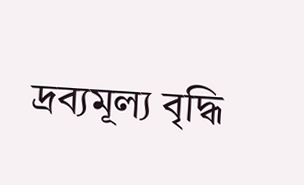দ্রব্যমূল্য বৃদ্ধি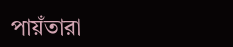পায়ঁতারা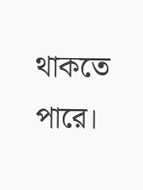থাকতে পারে।